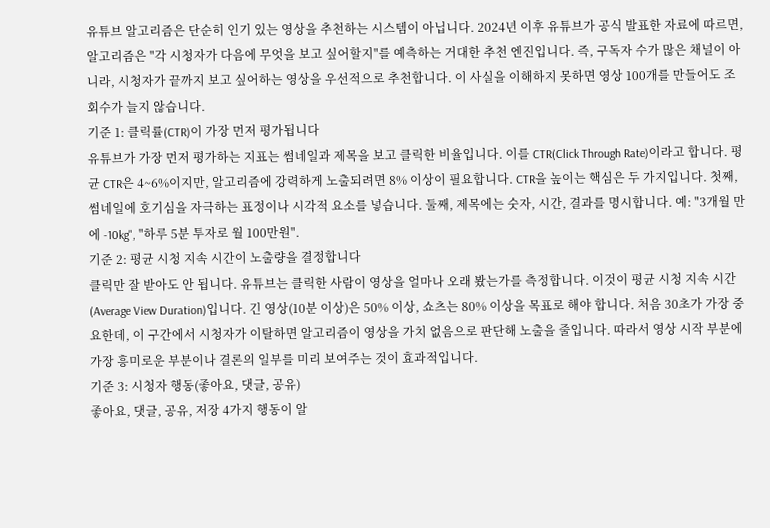유튜브 알고리즘은 단순히 인기 있는 영상을 추천하는 시스템이 아닙니다. 2024년 이후 유튜브가 공식 발표한 자료에 따르면, 알고리즘은 "각 시청자가 다음에 무엇을 보고 싶어할지"를 예측하는 거대한 추천 엔진입니다. 즉, 구독자 수가 많은 채널이 아니라, 시청자가 끝까지 보고 싶어하는 영상을 우선적으로 추천합니다. 이 사실을 이해하지 못하면 영상 100개를 만들어도 조회수가 늘지 않습니다.
기준 1: 클릭률(CTR)이 가장 먼저 평가됩니다
유튜브가 가장 먼저 평가하는 지표는 썸네일과 제목을 보고 클릭한 비율입니다. 이를 CTR(Click Through Rate)이라고 합니다. 평균 CTR은 4~6%이지만, 알고리즘에 강력하게 노출되려면 8% 이상이 필요합니다. CTR을 높이는 핵심은 두 가지입니다. 첫째, 썸네일에 호기심을 자극하는 표정이나 시각적 요소를 넣습니다. 둘째, 제목에는 숫자, 시간, 결과를 명시합니다. 예: "3개월 만에 -10kg", "하루 5분 투자로 월 100만원".
기준 2: 평균 시청 지속 시간이 노출량을 결정합니다
클릭만 잘 받아도 안 됩니다. 유튜브는 클릭한 사람이 영상을 얼마나 오래 봤는가를 측정합니다. 이것이 평균 시청 지속 시간(Average View Duration)입니다. 긴 영상(10분 이상)은 50% 이상, 쇼츠는 80% 이상을 목표로 해야 합니다. 처음 30초가 가장 중요한데, 이 구간에서 시청자가 이탈하면 알고리즘이 영상을 가치 없음으로 판단해 노출을 줄입니다. 따라서 영상 시작 부분에 가장 흥미로운 부분이나 결론의 일부를 미리 보여주는 것이 효과적입니다.
기준 3: 시청자 행동(좋아요, 댓글, 공유)
좋아요, 댓글, 공유, 저장 4가지 행동이 알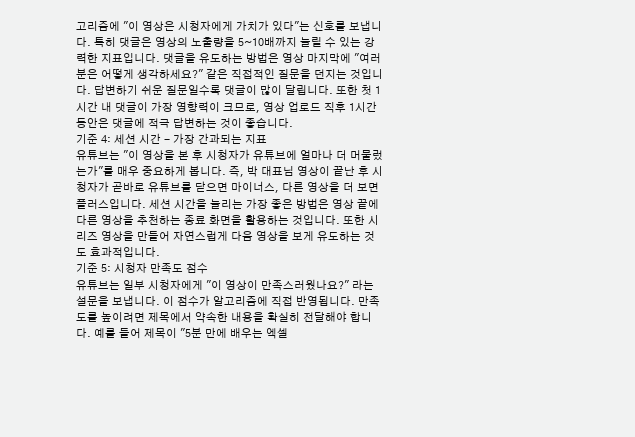고리즘에 "이 영상은 시청자에게 가치가 있다"는 신호를 보냅니다. 특히 댓글은 영상의 노출량을 5~10배까지 늘릴 수 있는 강력한 지표입니다. 댓글을 유도하는 방법은 영상 마지막에 "여러분은 어떻게 생각하세요?" 같은 직접적인 질문을 던지는 것입니다. 답변하기 쉬운 질문일수록 댓글이 많이 달립니다. 또한 첫 1시간 내 댓글이 가장 영향력이 크므로, 영상 업로드 직후 1시간 동안은 댓글에 적극 답변하는 것이 좋습니다.
기준 4: 세션 시간 - 가장 간과되는 지표
유튜브는 "이 영상을 본 후 시청자가 유튜브에 얼마나 더 머물렀는가"를 매우 중요하게 봅니다. 즉, 박 대표님 영상이 끝난 후 시청자가 곧바로 유튜브를 닫으면 마이너스, 다른 영상을 더 보면 플러스입니다. 세션 시간을 늘리는 가장 좋은 방법은 영상 끝에 다른 영상을 추천하는 종료 화면을 활용하는 것입니다. 또한 시리즈 영상을 만들어 자연스럽게 다음 영상을 보게 유도하는 것도 효과적입니다.
기준 5: 시청자 만족도 점수
유튜브는 일부 시청자에게 "이 영상이 만족스러웠나요?" 라는 설문을 보냅니다. 이 점수가 알고리즘에 직접 반영됩니다. 만족도를 높이려면 제목에서 약속한 내용을 확실히 전달해야 합니다. 예를 들어 제목이 "5분 만에 배우는 엑셀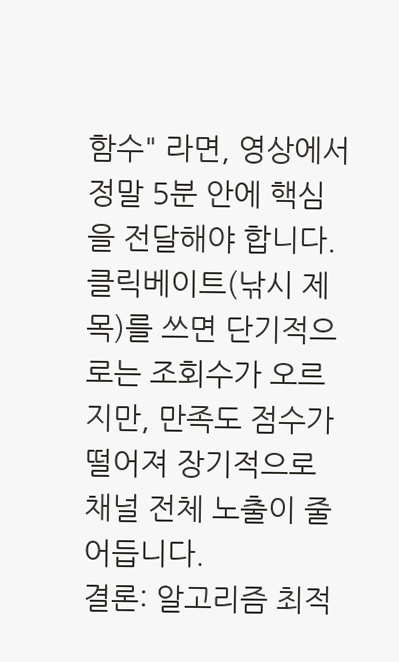함수" 라면, 영상에서 정말 5분 안에 핵심을 전달해야 합니다. 클릭베이트(낚시 제목)를 쓰면 단기적으로는 조회수가 오르지만, 만족도 점수가 떨어져 장기적으로 채널 전체 노출이 줄어듭니다.
결론: 알고리즘 최적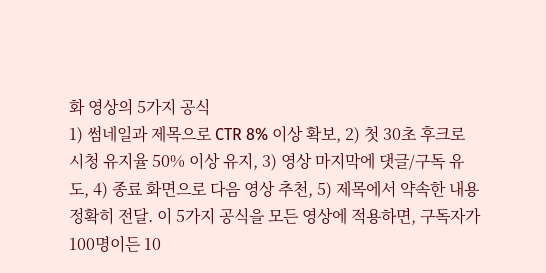화 영상의 5가지 공식
1) 썸네일과 제목으로 CTR 8% 이상 확보, 2) 첫 30초 후크로 시청 유지율 50% 이상 유지, 3) 영상 마지막에 댓글/구독 유도, 4) 종료 화면으로 다음 영상 추천, 5) 제목에서 약속한 내용 정확히 전달. 이 5가지 공식을 모든 영상에 적용하면, 구독자가 100명이든 10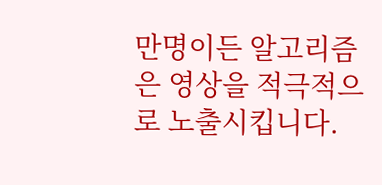만명이든 알고리즘은 영상을 적극적으로 노출시킵니다.